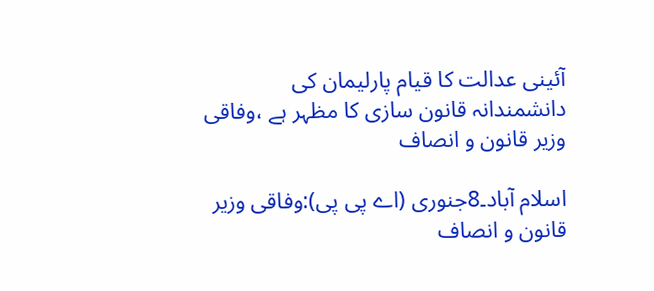آئینی عدالت کا قیام پارلیمان کی دانشمندانہ قانون سازی کا مظہر ہے ،وفاقی وزیر قانون و انصاف

اسلام آباد۔8جنوری (اے پی پی):وفاقی وزیر قانون و انصاف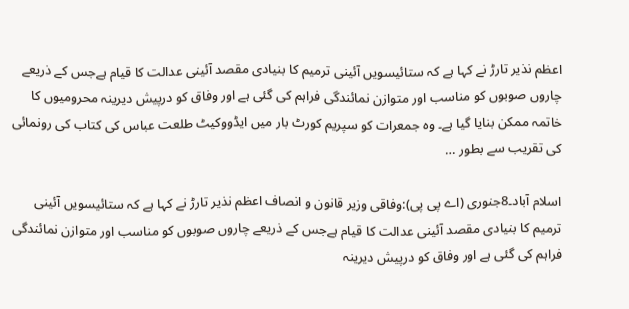اعظم نذیر تارڑ نے کہا ہے کہ ستائیسویں آئینی ترمیم کا بنیادی مقصد آئینی عدالت کا قیام ہےجس کے ذریعے چاروں صوبوں کو مناسب اور متوازن نمائندگی فراہم کی گئی ہے اور وفاق کو درپیش دیرینہ محرومیوں کا خاتمہ ممکن بنایا گیا ہے۔ وہ جمعرات کو سپریم کورٹ بار میں ایڈووکیٹ طلعت عباس کی کتاب کی رونمائی کی تقریب سے بطور …

اسلام آباد۔8جنوری (اے پی پی):وفاقی وزیر قانون و انصاف اعظم نذیر تارڑ نے کہا ہے کہ ستائیسویں آئینی ترمیم کا بنیادی مقصد آئینی عدالت کا قیام ہےجس کے ذریعے چاروں صوبوں کو مناسب اور متوازن نمائندگی فراہم کی گئی ہے اور وفاق کو درپیش دیرینہ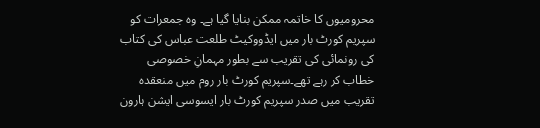محرومیوں کا خاتمہ ممکن بنایا گیا ہے۔ وہ جمعرات کو سپریم کورٹ بار میں ایڈووکیٹ طلعت عباس کی کتاب کی رونمائی کی تقریب سے بطور مہمانِ خصوصی خطاب کر رہے تھے۔سپریم کورٹ بار روم میں منعقدہ تقریب میں صدر سپریم کورٹ بار ایسوسی ایشن ہارون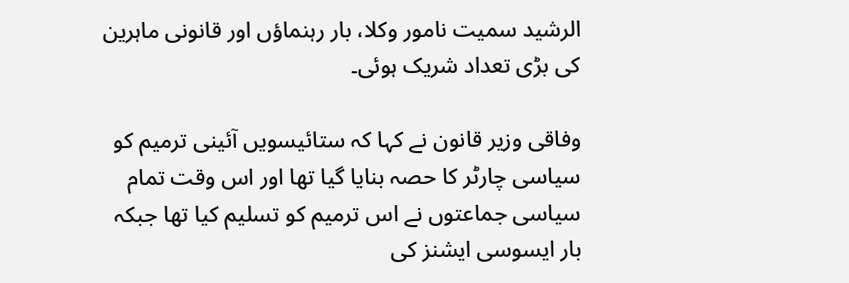الرشید سمیت نامور وکلا، بار رہنماؤں اور قانونی ماہرین کی بڑی تعداد شریک ہوئی۔

وفاقی وزیر قانون نے کہا کہ ستائیسویں آئینی ترمیم کو سیاسی چارٹر کا حصہ بنایا گیا تھا اور اس وقت تمام سیاسی جماعتوں نے اس ترمیم کو تسلیم کیا تھا جبکہ بار ایسوسی ایشنز کی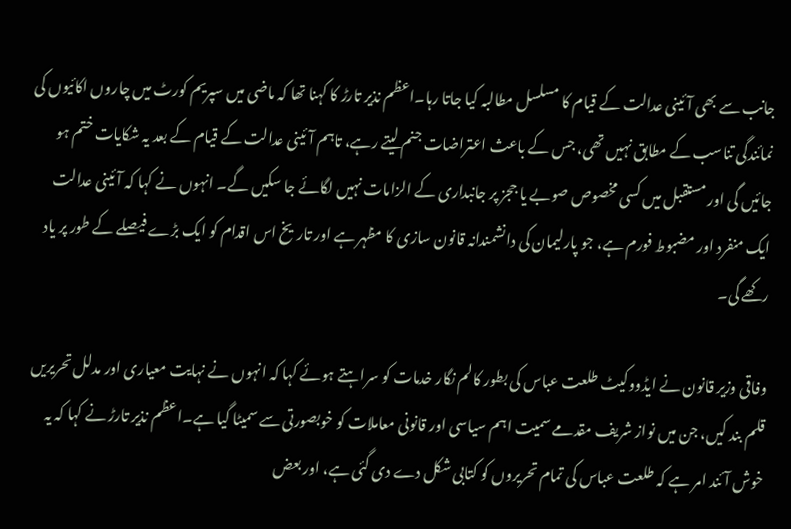جانب سے بھی آئینی عدالت کے قیام کا مسلسل مطالبہ کیا جاتا رہا۔اعظم نذیر تارڑ کا کہنا تھا کہ ماضی میں سپریم کورٹ میں چاروں اکائیوں کی نمائندگی تناسب کے مطابق نہیں تھی، جس کے باعث اعتراضات جنم لیتے رہے، تاہم آئینی عدالت کے قیام کے بعد یہ شکایات ختم ہو جائیں گی اور مستقبل میں کسی مخصوص صوبے یا ججز پر جانبداری کے الزامات نہیں لگائے جا سکیں گے۔ انہوں نے کہا کہ آئینی عدالت ایک منفرد اور مضبوط فورم ہے، جو پارلیمان کی دانشمندانہ قانون سازی کا مظہر ہے اور تاریخ اس اقدام کو ایک بڑے فیصلے کے طور پر یاد رکھے گی۔

وفاقی وزیر قانون نے ایڈووکیٹ طلعت عباس کی بطور کالم نگار خدمات کو سراہتے ہوئے کہا کہ انہوں نے نہایت معیاری اور مدلل تحریریں قلم بند کیں، جن میں نواز شریف مقدمے سمیت اہم سیاسی اور قانونی معاملات کو خوبصورتی سے سمیٹا گیا ہے۔اعظم نذیر تارڑ نے کہا کہ یہ خوش آئند امر ہے کہ طلعت عباس کی تمام تحریروں کو کتابی شکل دے دی گئی ہے، اور بعض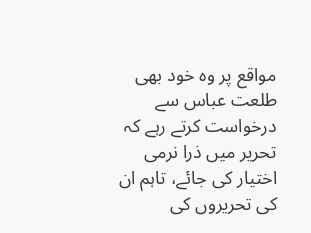مواقع پر وہ خود بھی طلعت عباس سے درخواست کرتے رہے کہ تحریر میں ذرا نرمی اختیار کی جائے، تاہم ان کی تحریروں کی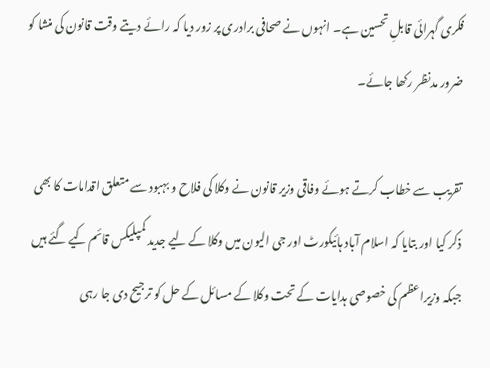فکری گہرائی قابلِ تحسین ہے۔ انہوں نے صحافی برادری پر زور دیا کہ رائے دیتے وقت قانون کی منشا کو ضرور مدنظر رکھا جائے۔

تقریب سے خطاب کرتے ہوئے وفاقی وزیر قانون نے وکلا کی فلاح و بہبود سے متعلق اقدامات کا بھی ذکر کیا اور بتایا کہ اسلام آباد ہائیکورٹ اور جی الیون میں وکلا کے لیے جدید کمپلیکس قائم کیے گئے ہیں جبکہ وزیراعظم کی خصوصی ہدایات کے تحت وکلا کے مسائل کے حل کو ترجیح دی جا رہی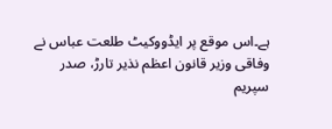ہے۔اس موقع پر ایڈووکیٹ طلعت عباس نے وفاقی وزیر قانون اعظم نذیر تارڑ، صدر سپریم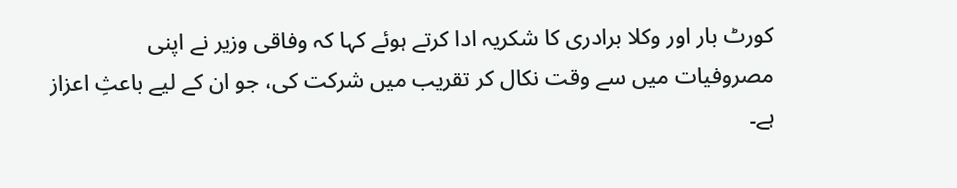کورٹ بار اور وکلا برادری کا شکریہ ادا کرتے ہوئے کہا کہ وفاقی وزیر نے اپنی مصروفیات میں سے وقت نکال کر تقریب میں شرکت کی، جو ان کے لیے باعثِ اعزاز ہے۔